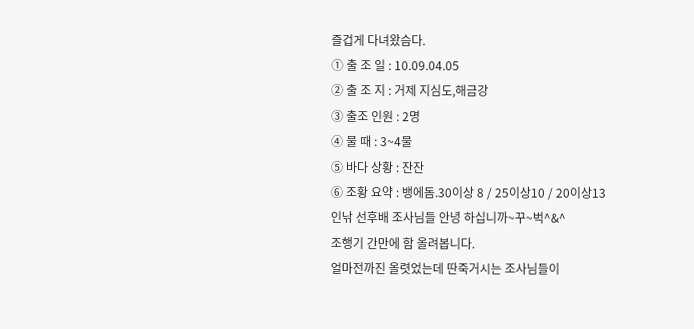즐겁게 다녀왔슴다.
① 출 조 일 : 10.09.04.05
② 출 조 지 : 거제 지심도,해금강
③ 출조 인원 : 2명
④ 물 때 : 3~4물
⑤ 바다 상황 : 잔잔
⑥ 조황 요약 : 뱅에돔.30이상 8 / 25이상10 / 20이상13
인낚 선후배 조사님들 안녕 하십니까~꾸~벅^&^
조행기 간만에 함 올려봅니다.
얼마전까진 올렷었는데 딴죽거시는 조사님들이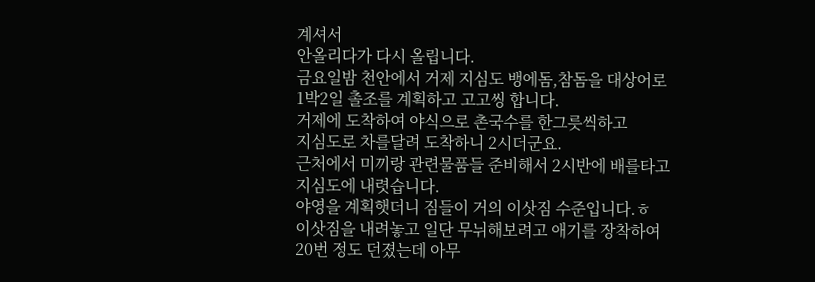계셔서
안올리다가 다시 올립니다.
금요일밤 천안에서 거제 지심도 뱅에돔,참돔을 대상어로
1박2일 촐조를 계획하고 고고씽 합니다.
거제에 도착하여 야식으로 촌국수를 한그릇씩하고
지심도로 차를달려 도착하니 2시더군요.
근처에서 미끼랑 관련물품들 준비해서 2시반에 배를타고
지심도에 내렷습니다.
야영을 계획햇더니 짐들이 거의 이삿짐 수준입니다.ㅎ
이삿짐을 내려놓고 일단 무뉘해보려고 애기를 장착하여
20번 정도 던졌는데 아무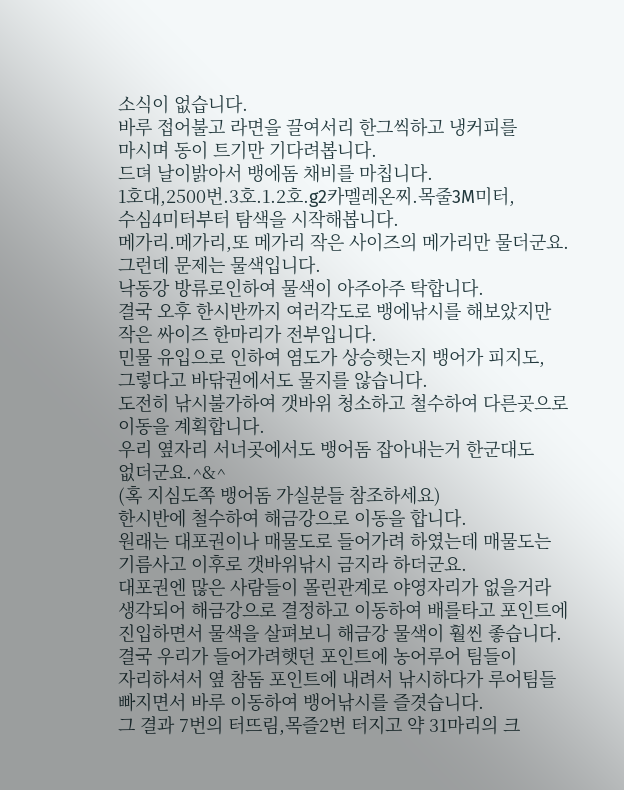소식이 없습니다.
바루 접어불고 라면을 끌여서리 한그씩하고 냉커피를
마시며 동이 트기만 기다려봅니다.
드뎌 날이밝아서 뱅에돔 채비를 마칩니다.
1호대,2500번.3호.1.2호.g2카멜레온찌.목줄3M미터,
수심4미터부터 탐색을 시작해봅니다.
메가리.메가리,또 메가리 작은 사이즈의 메가리만 물더군요.
그런데 문제는 물색입니다.
낙동강 방류로인하여 물색이 아주아주 탁합니다.
결국 오후 한시반까지 여러각도로 뱅에낚시를 해보았지만
작은 싸이즈 한마리가 전부입니다.
민물 유입으로 인하여 염도가 상승햇는지 뱅어가 피지도,
그렇다고 바닦권에서도 물지를 않습니다.
도전히 낚시불가하여 갯바위 청소하고 철수하여 다른곳으로
이동을 계획합니다.
우리 옆자리 서너곳에서도 뱅어돔 잡아내는거 한군대도
없더군요.^&^
(혹 지심도쪽 뱅어돔 가실분들 참조하세요)
한시반에 철수하여 해금강으로 이동을 합니다.
원래는 대포권이나 매물도로 들어가려 하였는데 매물도는
기름사고 이후로 갯바위낚시 금지라 하더군요.
대포권엔 많은 사람들이 몰린관계로 야영자리가 없을거라
생각되어 해금강으로 결정하고 이동하여 배를타고 포인트에
진입하면서 물색을 살펴보니 해금강 물색이 훨씬 좋습니다.
결국 우리가 들어가려햇던 포인트에 농어루어 팀들이
자리하셔서 옆 참돔 포인트에 내려서 낚시하다가 루어팀들
빠지면서 바루 이동하여 뱅어낚시를 즐겻습니다.
그 결과 7번의 터뜨림,목즐2번 터지고 약 31마리의 크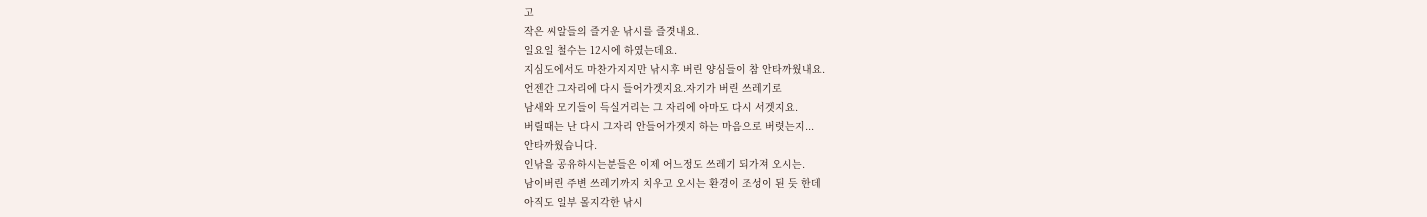고
작은 씨알들의 즐거운 낚시를 즐겻내요.
일요일 철수는 12시에 하였는데요.
지심도에서도 마찬가지지만 낚시후 버린 양심들이 참 안타까웠내요.
언젠간 그자리에 다시 들어가겟지요.자기가 버린 쓰레기로
남새와 모기들이 득실거리는 그 자리에 아마도 다시 서겟지요.
버릴때는 난 다시 그자리 안들어가겟지 하는 마음으로 버렷는지...
안타까웠습니다.
인낚을 공유하시는분들은 이제 어느정도 쓰레기 되가져 오시는.
남이버린 주변 쓰레기까지 치우고 오시는 환경이 조성이 된 듯 한데
아직도 일부 몰지각한 낚시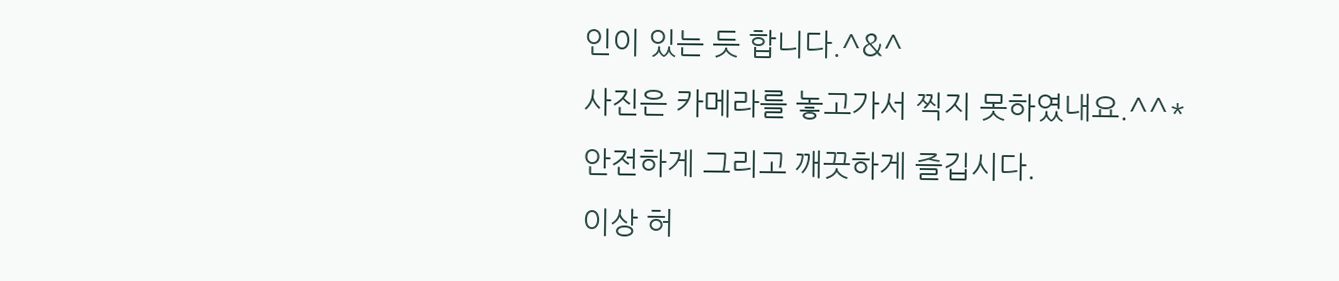인이 있는 듯 합니다.^&^
사진은 카메라를 놓고가서 찍지 못하였내요.^^*
안전하게 그리고 깨끗하게 즐깁시다.
이상 허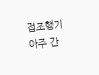접조행기 아주 간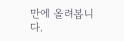만에 올려봅니다.